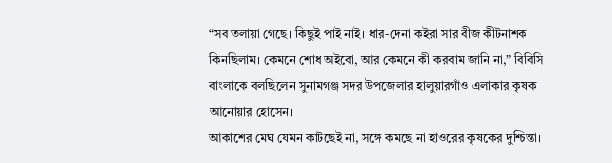“সব তলায়া গেছে। কিছুই পাই নাই। ধার-দেনা কইরা সার বীজ কীটনাশক কিনছিলাম। কেমনে শোধ অইবো, আর কেমনে কী করবাম জানি না,” বিবিসি বাংলাকে বলছিলেন সুনামগঞ্জ সদর উপজেলার হালুয়ারগাঁও এলাকার কৃষক আনোয়ার হোসেন।
আকাশের মেঘ যেমন কাটছেই না, সঙ্গে কমছে না হাওরের কৃষকের দুশ্চিন্তা।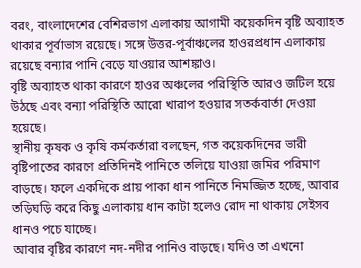বরং, বাংলাদেশের বেশিরভাগ এলাকায় আগামী কয়েকদিন বৃষ্টি অব্যাহত থাকার পূর্বাভাস রয়েছে। সঙ্গে উত্তর-পূর্বাঞ্চলের হাওরপ্রধান এলাকায় রয়েছে বন্যার পানি বেড়ে যাওয়ার আশঙ্কাও।
বৃষ্টি অব্যাহত থাকা কারণে হাওর অঞ্চলের পরিস্থিতি আরও জটিল হয়ে উঠছে এবং বন্যা পরিস্থিতি আরো খারাপ হওয়ার সতর্কবার্তা দেওয়া হয়েছে।
স্থানীয় কৃষক ও কৃষি কর্মকর্তারা বলছেন, গত কয়েকদিনের ভারী বৃষ্টিপাতের কারণে প্রতিদিনই পানিতে তলিয়ে যাওয়া জমির পরিমাণ বাড়ছে। ফলে একদিকে প্রায় পাকা ধান পানিতে নিমজ্জিত হচ্ছে, আবার তড়িঘড়ি করে কিছু এলাকায় ধান কাটা হলেও রোদ না থাকায় সেইসব ধানও পচে যাচ্ছে।
আবার বৃষ্টির কারণে নদ-নদীর পানিও বাড়ছে। যদিও তা এখনো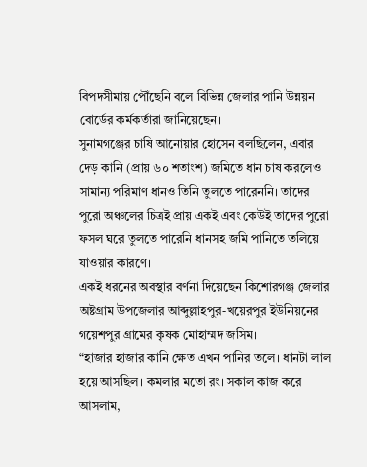বিপদসীমায় পৌঁছেনি বলে বিভিন্ন জেলার পানি উন্নয়ন বোর্ডের কর্মকর্তারা জানিয়েছেন।
সুনামগঞ্জের চাষি আনোয়ার হোসেন বলছিলেন, এবার দেড় কানি (প্রায় ৬০ শতাংশ) জমিতে ধান চাষ করলেও সামান্য পরিমাণ ধানও তিনি তুলতে পারেননি। তাদের পুরো অঞ্চলের চিত্রই প্রায় একই এবং কেউই তাদের পুরো ফসল ঘরে তুলতে পারেনি ধানসহ জমি পানিতে তলিয়ে যাওয়ার কারণে।
একই ধরনের অবস্থার বর্ণনা দিয়েছেন কিশোরগঞ্জ জেলার অষ্টগ্রাম উপজেলার আব্দুল্লাহপুর-খয়েরপুর ইউনিয়নের গয়েশপুর গ্রামের কৃষক মোহাম্মদ জসিম।
“হাজার হাজার কানি ক্ষেত এখন পানির তলে। ধানটা লাল হয়ে আসছিল। কমলার মতো রং। সকাল কাজ করে আসলাম,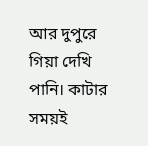আর দুপুরে গিয়া দেখি পানি। কাটার সময়ই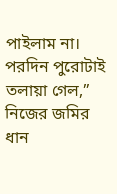পাইলাম না। পরদিন পুরোটাই তলায়া গেল,” নিজের জমির ধান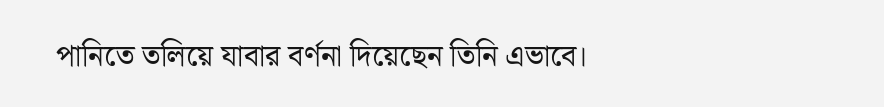পানিতে তলিয়ে যাবার বর্ণনা দিয়েছেন তিনি এভাবে।